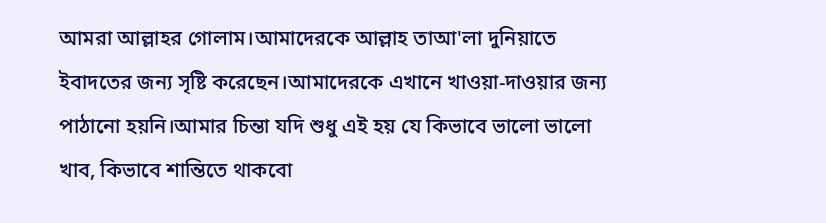আমরা আল্লাহর গোলাম।আমাদেরকে আল্লাহ তাআ'লা দুনিয়াতে ইবাদতের জন্য সৃষ্টি করেছেন।আমাদেরকে এখানে খাওয়া-দাওয়ার জন্য পাঠানো হয়নি।আমার চিন্তা যদি শুধু এই হয় যে কিভাবে ভালো ভালো খাব, কিভাবে শান্তিতে থাকবো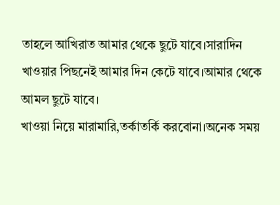তাহলে আখিরাত আমার থেকে ছুটে যাবে।সারাদিন খাওয়ার পিছনেই আমার দিন কেটে যাবে।আমার থেকে আমল ছুটে যাবে।
খাওয়া নিয়ে মারামারি,তর্কাতর্কি করবোনা।অনেক সময়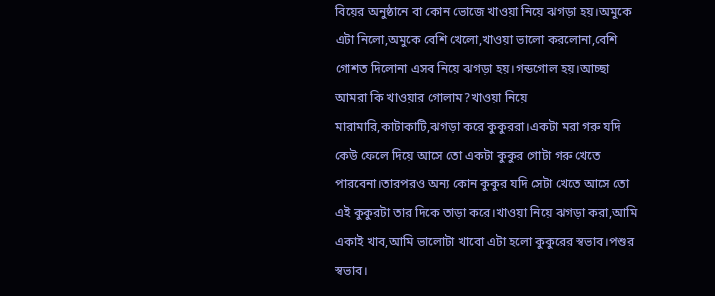বিয়ের অনুষ্ঠানে বা কোন ভোজে খাওয়া নিয়ে ঝগড়া হয়।অমুকে এটা নিলো,অমুকে বেশি খেলো,খাওয়া ভালো করলোনা,বেশি গোশত দিলোনা এসব নিয়ে ঝগড়া হয়।গন্ডগোল হয়।আচ্ছা আমরা কি খাওয়ার গোলাম?খাওয়া নিয়ে মারামারি,কাটাকাটি,ঝগড়া করে কুকুররা।একটা মরা গরু যদি কেউ ফেলে দিয়ে আসে তো একটা কুকুর গোটা গরু খেতে পারবেনা।তারপরও অন্য কোন কুকুর যদি সেটা খেতে আসে তো এই কুকুরটা তার দিকে তাড়া করে।খাওয়া নিয়ে ঝগড়া করা,আমি একাই খাব,আমি ভালোটা খাবো এটা হলো কুকুরের স্বভাব।পশুর স্বভাব।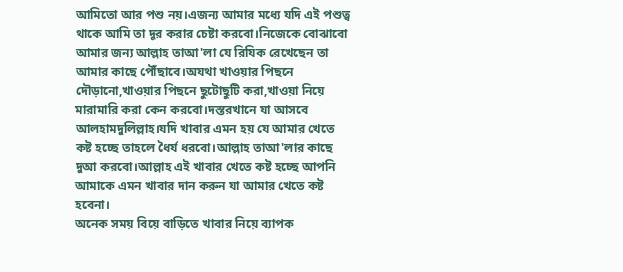আমিতো আর পশু নয়।এজন্য আমার মধ্যে যদি এই পশুত্ব থাকে আমি তা দূর করার চেষ্টা করবো।নিজেকে বোঝাবো আমার জন্য আল্লাহ তাআ'লা যে রিযিক রেখেছেন তা আমার কাছে পৌঁছাবে।অযথা খাওয়ার পিছনে দৌড়ানো,খাওয়ার পিছনে ছুটোছুটি করা,খাওয়া নিয়ে মারামারি করা কেন করবো।দস্তরখানে যা আসবে আলহামদুলিল্লাহ।যদি খাবার এমন হয় যে আমার খেতে কষ্ট হচ্ছে তাহলে ধৈর্য ধরবো।আল্লাহ তাআ'লার কাছে দুআ করবো।আল্লাহ এই খাবার খেতে কষ্ট হচ্ছে আপনি আমাকে এমন খাবার দান করুন যা আমার খেতে কষ্ট হবেনা।
অনেক সময় বিয়ে বাড়িতে খাবার নিয়ে ব্যাপক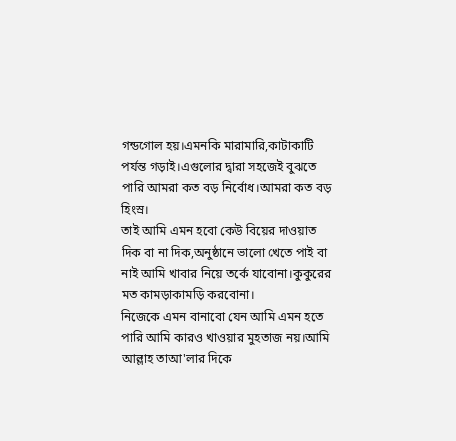গন্ডগোল হয়।এমনকি মারামারি,কাটাকাটি পর্যন্ত গড়াই।এগুলোর দ্বারা সহজেই বুঝতে পারি আমরা কত বড় নির্বোধ।আমরা কত বড় হিংস্র।
তাই আমি এমন হবো কেউ বিয়ের দাওয়াত দিক বা না দিক,অনুষ্ঠানে ভালো খেতে পাই বা নাই আমি খাবার নিয়ে তর্কে যাবোনা।কুকুরের মত কামড়াকামড়ি করবোনা।
নিজেকে এমন বানাবো যেন আমি এমন হতে পারি আমি কারও খাওয়ার মুহতাজ নয়।আমি আল্লাহ তাআ'লার দিকে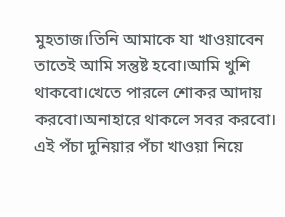মুহতাজ।তিনি আমাকে যা খাওয়াবেন তাতেই আমি সন্তুষ্ট হবো।আমি খুশি থাকবো।খেতে পারলে শোকর আদায় করবো।অনাহারে থাকলে সবর করবো।
এই পঁচা দুনিয়ার পঁচা খাওয়া নিয়ে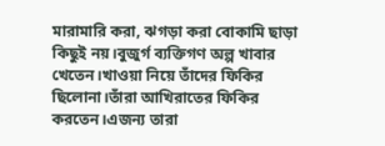মারামারি করা, ঝগড়া করা বোকামি ছাড়া কিছুই নয়।বুজুর্গ ব্যক্তিগণ অল্প খাবার খেতেন।খাওয়া নিয়ে তাঁদের ফিকির ছিলোনা।তাঁরা আখিরাতের ফিকির করতেন।এজন্য তারা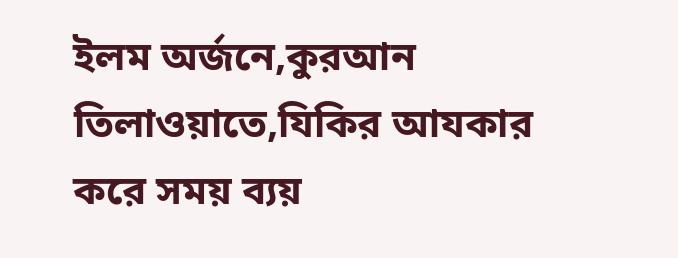ইলম অর্জনে,কুরআন তিলাওয়াতে,যিকির আযকার করে সময় ব্যয়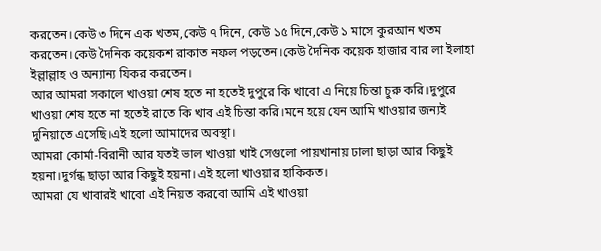করতেন।কেউ ৩ দিনে এক খতম,কেউ ৭ দিনে, কেউ ১৫ দিনে,কেউ ১ মাসে কুরআন খতম করতেন।কেউ দৈনিক কয়েকশ রাকাত নফল পড়তেন।কেউ দৈনিক কয়েক হাজার বার লা ইলাহা ইল্লাল্লাহ ও অন্যান্য যিকর করতেন।
আর আমরা সকালে খাওয়া শেষ হতে না হতেই দুপুরে কি খাবো এ নিয়ে চিন্তা চুরু করি।দুপুরে খাওয়া শেষ হতে না হতেই রাতে কি খাব এই চিন্তা করি।মনে হয়ে যেন আমি খাওয়ার জন্যই দুনিয়াতে এসেছি।এই হলো আমাদের অবস্থা।
আমরা কোর্মা-বিরানী আর যতই ভাল খাওয়া খাই সেগুলো পায়খানায় ঢালা ছাড়া আর কিছুই হয়না।দুর্গন্ধ ছাড়া আর কিছুই হয়না।এই হলো খাওয়ার হাকিকত।
আমরা যে খাবারই খাবো এই নিয়ত করবো আমি এই খাওয়া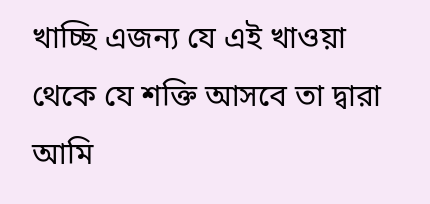খাচ্ছি এজন্য যে এই খাওয়া থেকে যে শক্তি আসবে তা দ্বারা আমি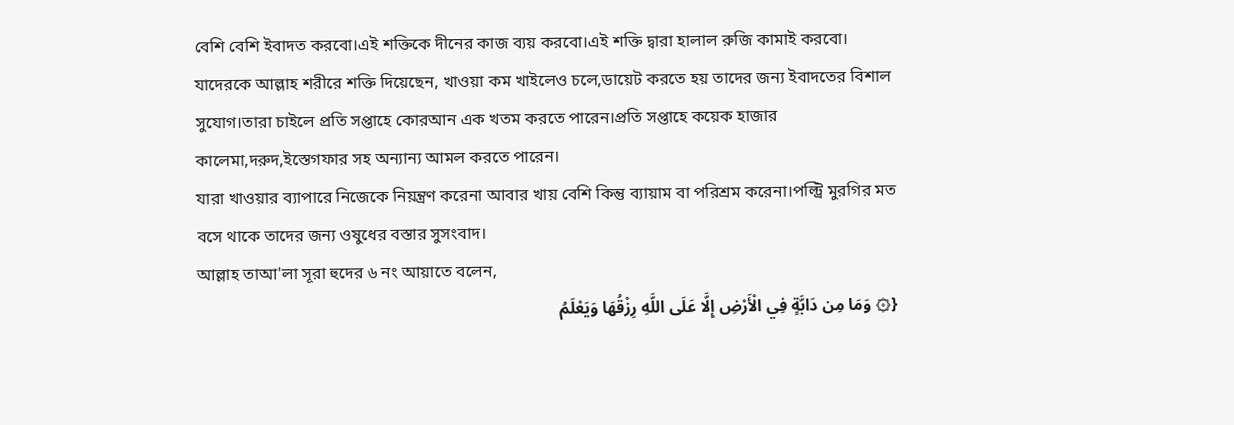বেশি বেশি ইবাদত করবো।এই শক্তিকে দীনের কাজ ব্যয় করবো।এই শক্তি দ্বারা হালাল রুজি কামাই করবো।
যাদেরকে আল্লাহ শরীরে শক্তি দিয়েছেন, খাওয়া কম খাইলেও চলে,ডায়েট করতে হয় তাদের জন্য ইবাদতের বিশাল সুযোগ।তারা চাইলে প্রতি সপ্তাহে কোরআন এক খতম করতে পারেন।প্রতি সপ্তাহে কয়েক হাজার কালেমা,দরুদ,ইস্তেগফার সহ অন্যান্য আমল করতে পারেন।
যারা খাওয়ার ব্যাপারে নিজেকে নিয়ন্ত্রণ করেনা আবার খায় বেশি কিন্তু ব্যায়াম বা পরিশ্রম করেনা।পল্ট্রি মুরগির মত বসে থাকে তাদের জন্য ওষুধের বস্তার সুসংবাদ।
আল্লাহ তাআ'লা সূরা হুদের ৬ নং আয়াতে বলেন,
{۞ وَمَا مِن دَابَّةٍ فِي الْأَرْضِ إِلَّا عَلَى اللَّهِ رِزْقُهَا وَيَعْلَمُ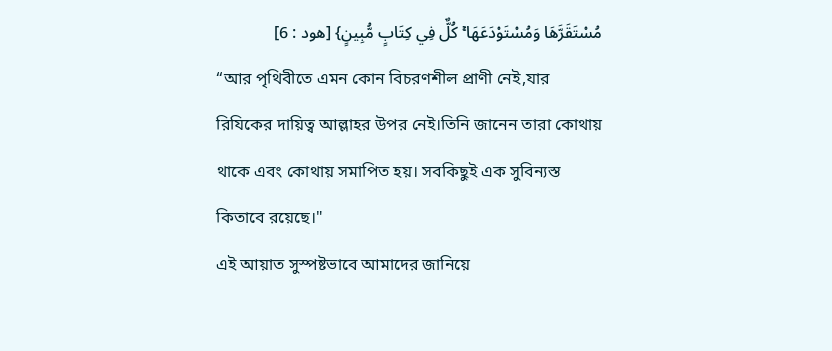مُسْتَقَرَّهَا وَمُسْتَوْدَعَهَا ۚ كُلٌّ فِي كِتَابٍ مُّبِينٍ} [هود : 6]
“আর পৃথিবীতে এমন কোন বিচরণশীল প্রাণী নেই,যার রিযিকের দায়িত্ব আল্লাহর উপর নেই।তিনি জানেন তারা কোথায় থাকে এবং কোথায় সমাপিত হয়। সবকিছুই এক সুবিন্যস্ত কিতাবে রয়েছে।"
এই আয়াত সুস্পষ্টভাবে আমাদের জানিয়ে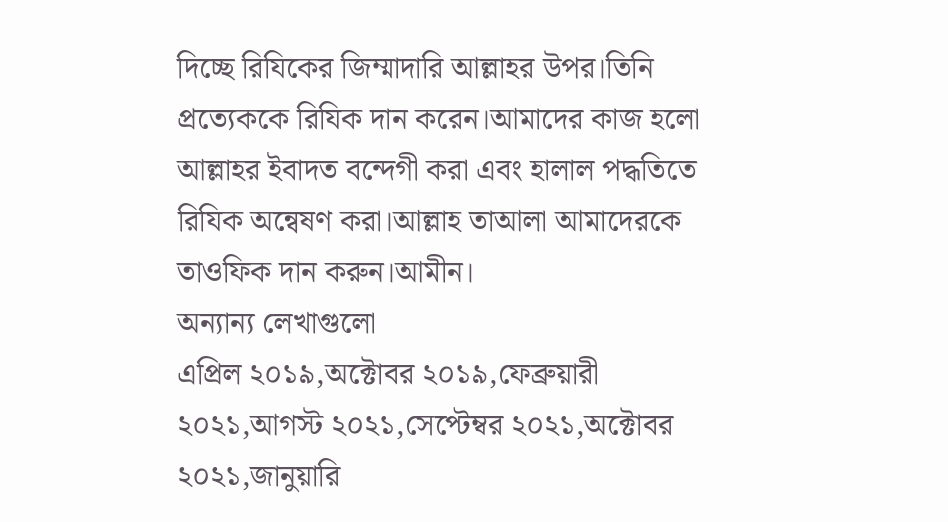দিচ্ছে রিযিকের জিম্মাদারি আল্লাহর উপর।তিনি প্রত্যেককে রিযিক দান করেন।আমাদের কাজ হলো আল্লাহর ইবাদত বন্দেগী করা এবং হালাল পদ্ধতিতে রিযিক অন্বেষণ করা।আল্লাহ তাআলা আমাদেরকে তাওফিক দান করুন।আমীন।
অন্যান্য লেখাগুলো
এপ্রিল ২০১৯,অক্টোবর ২০১৯,ফেব্রুয়ারী ২০২১,আগস্ট ২০২১,সেপ্টেম্বর ২০২১,অক্টোবর ২০২১,জানুয়ারি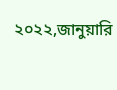২০২২,জানুয়ারি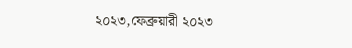২০২৩,ফেব্রুয়ারী ২০২৩